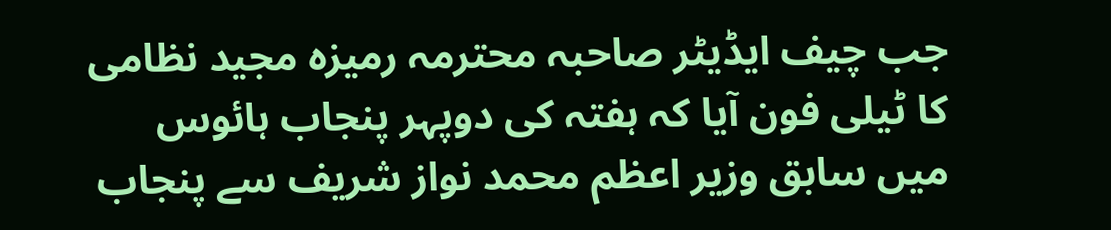جب چیف ایڈیٹر صاحبہ محترمہ رمیزہ مجید نظامی کا ٹیلی فون آیا کہ ہفتہ کی دوپہر پنجاب ہائوس میں سابق وزیر اعظم محمد نواز شریف سے پنجاب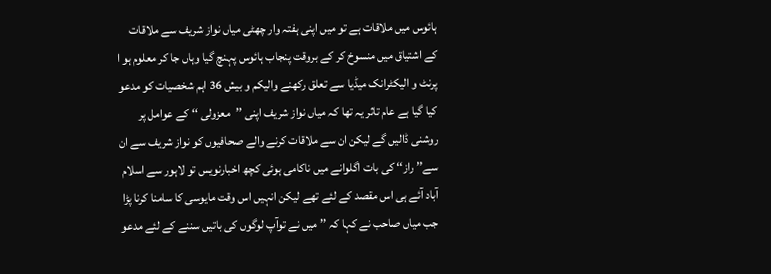ہائوس میں ملاقات ہے تو میں اپنی ہفتہ وار چھٹی میاں نواز شریف سے ملاقات کے اشتیاق میں منسوخ کر کے بروقت پنجاب ہائوس پہنچ گیا وہاں جا کر معلوم ہو ا پرنٹ و الیکٹرانک میڈیا سے تعلق رکھنے والیکم و بیش 36 اہم شخصیات کو مدعو کیا گیا ہے عام تاثر یہ تھا کہ میاں نواز شریف اپنی ’’معزولی ‘‘ کے عوامل پر روشنی ڈالیں گے لیکن ان سے ملاقات کرنے والے صحافیوں کو نواز شریف سے ان سے’’ راز‘‘ کی بات اگلوانے میں ناکامی ہوئی کچھ اخبارنویس تو لاہور سے اسلام آباد آئے ہی اس مقصد کے لئے تھے لیکن انہیں اس وقت مایوسی کا سامنا کرنا پڑا جب میاں صاحب نے کہا کہ ’’ میں نے توآپ لوگوں کی باتیں سننے کے لئے مدعو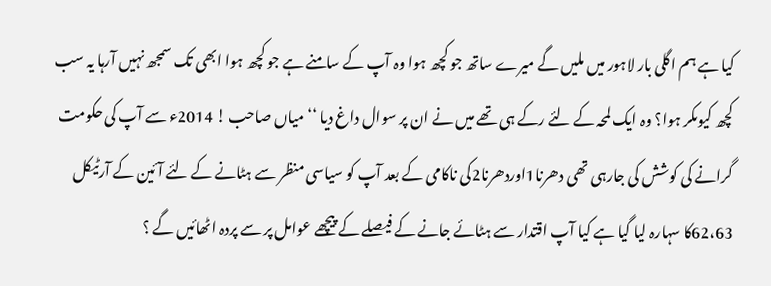کیا ہے ہم اگلی بار لاہور میں ملیں گے میرے ساتھ جو کچھ ہوا وہ آپ کے سامنے ہے جو کچھ ہوا ابھی تک سمجھ نہیں آرہا یہ سب کچھ کیوںکر ہوا؟ وہ ایک لمحہ کے لئے رکے ہی تھے میں نے ان پر سوال داغ دیا ‘‘ میاں صاحب ! 2014ء سے آپ کی حکومت گرانے کی کوشش کی جارہی تھی دھرنا1اوردھرنا2کی ناکامی کے بعد آپ کو سیاسی منظر سے ہٹانے کے لئے آئین کے آرٹیکل 62،63کا سہارہ لیا گیا ہے کیا آپ اقتدار سے ہٹائے جانے کے فیصلے کے پیچھے عوامل پر سے پردہ اٹھائیں گے ؟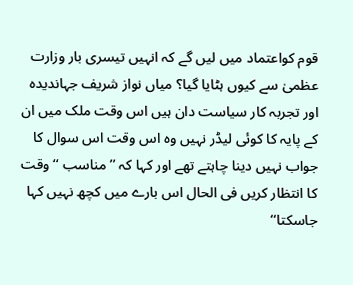قوم کواعتماد میں لیں گے کہ انہیں تیسری بار وزارت عظمیٰ سے کیوں ہٹایا گیا؟ میاں نواز شریف جہاندیدہ اور تجربہ کار سیاست دان ہیں اس وقت ملک میں ان کے پایہ کا کوئی لیڈر نہیں وہ اس وقت اس سوال کا جواب نہیں دینا چاہتے تھے اور کہا کہ ’’مناسب ‘‘ وقت کا انتظار کریں فی الحال اس بارے میں کچھ نہیں کہا جاسکتا‘‘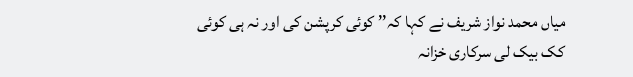میاں محمد نواز شریف نے کہا کہ’’ کوئی کرپشن کی اور نہ ہی کوئی کک بیک لی سرکاری خزانہ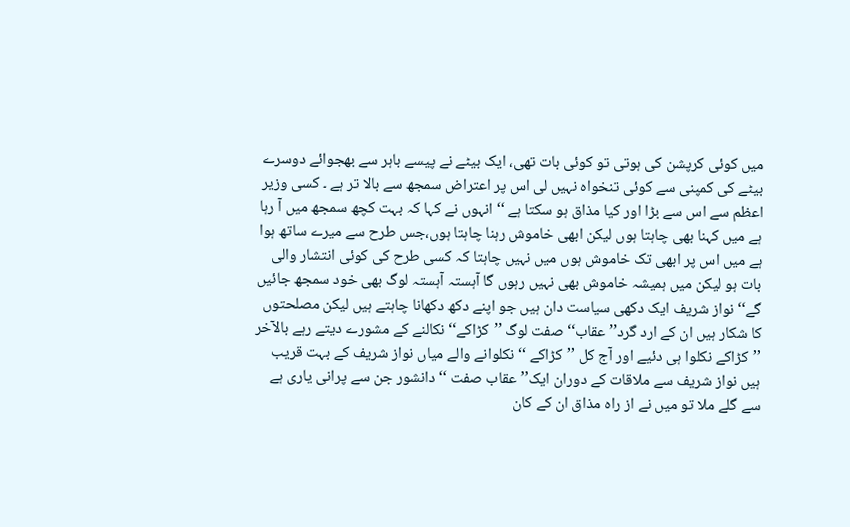میں کوئی کرپشن کی ہوتی تو کوئی بات تھی، ایک بیٹے نے پیسے باہر سے بھجوائے دوسرے بیٹے کی کمپنی سے کوئی تنخواہ نہیں لی اس پر اعتراض سمجھ سے بالا تر ہے ۔ کسی وزیر اعظم سے اس سے بڑا اور کیا مذاق ہو سکتا ہے ‘‘ انہوں نے کہا کہ بہت کچھ سمجھ میں آ رہا ہے میں کہنا بھی چاہتا ہوں لیکن ابھی خاموش رہنا چاہتا ہوں،جس طرح سے میرے ساتھ ہوا ہے میں اس پر ابھی تک خاموش ہوں میں نہیں چاہتا کہ کسی طرح کی کوئی انتشار والی بات ہو لیکن میں ہمیشہ خاموش بھی نہیں رہوں گا آہستہ آہستہ لوگ بھی خود سمجھ جائیں گے‘‘ نواز شریف ایک دکھی سیاست دان ہیں جو اپنے دکھ دکھانا چاہتے ہیں لیکن مصلحتوں کا شکار ہیں ان کے ارد گرد’’ عقاب‘‘ صفت لوگ ’’کڑاکے‘‘ نکالنے کے مشورے دیتے رہے بالآخر ’’کڑاکے نکلوا ہی دئیے اور آج کل ’’کڑاکے ‘‘ نکلوانے والے میاں نواز شریف کے بہت قریب ہیں نواز شریف سے ملاقات کے دوران ایک’’ عقاب صفت ‘‘ دانشور جن سے پرانی یاری ہے سے گلے ملا تو میں نے از راہ مذاق ان کے کان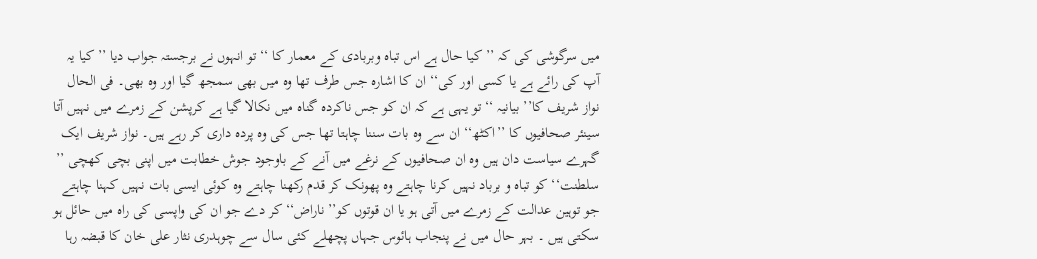میں سرگوشی کی کہ ’’ کیا حال ہے اس تباہ وبربادی کے معمار کا ‘‘ تو انہوں نے برجستہ جواب دیا ’’ کیا یہ آپ کی رائے ہے یا کسی اور کی‘‘ ان کا اشارہ جس طرف تھا وہ میں بھی سمجھ گیا اور وہ بھی۔ فی الحال نواز شریف کا’’ بیانیہ ‘‘ تو یہی ہے کہ ان کو جس ناکردہ گناہ میں نکالا گیا ہے کرپشن کے زمرے میں نہیں آتا سینئر صحافیوں کا ’’اکٹھ‘‘ ان سے وہ بات سننا چاہتا تھا جس کی وہ پردہ داری کر رہے ہیں۔ نواز شریف ایک گہرے سیاست دان ہیں وہ ان صحافیوں کے نرغے میں آنے کے باوجود جوش خطابت میں اپنی بچی کھچی ’’ سلطنت‘‘ کو تباہ و برباد نہیں کرنا چاہتے وہ پھونک کر قدم رکھنا چاہتے وہ کوئی ایسی بات نہیں کہنا چاہتے جو توہین عدالت کے زمرے میں آتی ہو یا ان قوتوں کو’’ ناراض‘‘ کر دے جو ان کی واپسی کی راہ میں حائل ہو سکتی ہیں ۔ بہر حال میں نے پنجاب ہائوس جہاں پچھلے کئی سال سے چوہدری نثار علی خان کا قبضہ رہا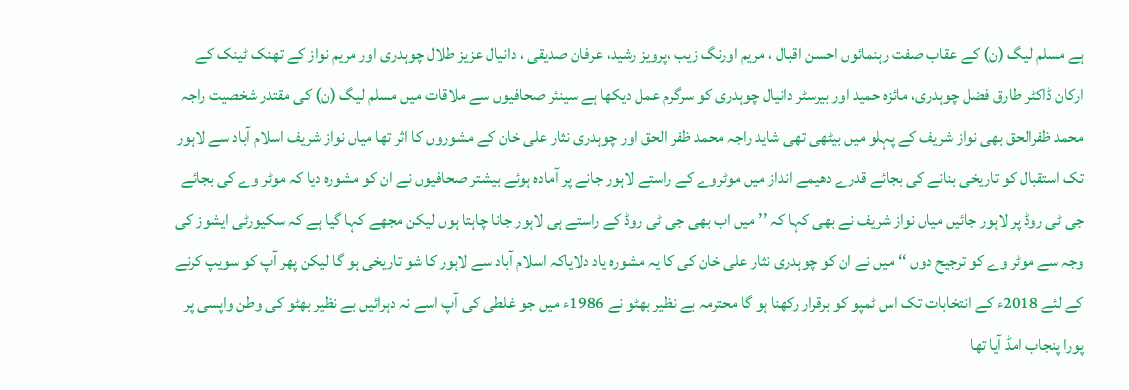ہے مسلم لیگ (ن) کے عقاب صفت رہنمائوں احسن اقبال ، مریم اورنگ زیب ،پرویز رشید، عرفان صدیقی ، دانیال عزیز طلال چوہدری اور مریم نواز کے تھنک ٹینک کے ارکان ڈاکٹر طارق فضل چوہدری، مائزہ حمید اور بیرسٹر دانیال چوہدری کو سرگرم عمل دیکھا ہے سینئر صحافیوں سے ملاقات میں مسلم لیگ (ن) کی مقتدر شخصیت راجہ محمد ظفرالحق بھی نواز شریف کے پہلو میں بیٹھی تھی شاید راجہ محمد ظفر الحق اور چوہدری نثار علی خان کے مشوروں کا اثر تھا میاں نواز شریف اسلام آباد سے لاہور تک استقبال کو تاریخی بنانے کی بجائے قدرے دھیمے انداز میں موٹروے کے راستے لاہور جانے پر آمادہ ہوئے بیشتر صحافیوں نے ان کو مشورہ دیا کہ موٹر وے کی بجائے جی ٹی روڈ پر لاہور جائیں میاں نواز شریف نے بھی کہا کہ ’’ میں اب بھی جی ٹی روڈ کے راستے ہی لاہور جانا چاہتا ہوں لیکن مجھے کہا گیا ہے کہ سکیورٹی ایشوز کی وجہ سے موٹر وے کو ترجیح دوں ‘‘ میں نے ان کو چوہدری نثار علی خان کی کا یہ مشورہ یاد دلایاکہ اسلام آباد سے لاہور کا شو تاریخی ہو گا لیکن پھر آپ کو سویپ کرنے کے لئے 2018ء کے انتخابات تک اس ٹمپو کو برقرار رکھنا ہو گا محترمہ بے نظیر بھٹو نے 1986ء میں جو غلطی کی آپ اسے نہ دہرائیں بے نظیر بھٹو کی وطن واپسی پر پورا پنجاب امڈ آیا تھا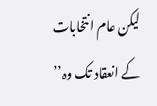لیکن عام انتخابات کے انعقاد تک وہ’’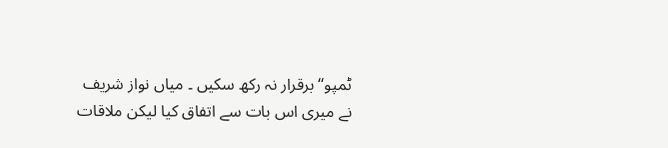ٹمپو‘‘ برقرار نہ رکھ سکیں ۔ میاں نواز شریف نے میری اس بات سے اتفاق کیا لیکن ملاقات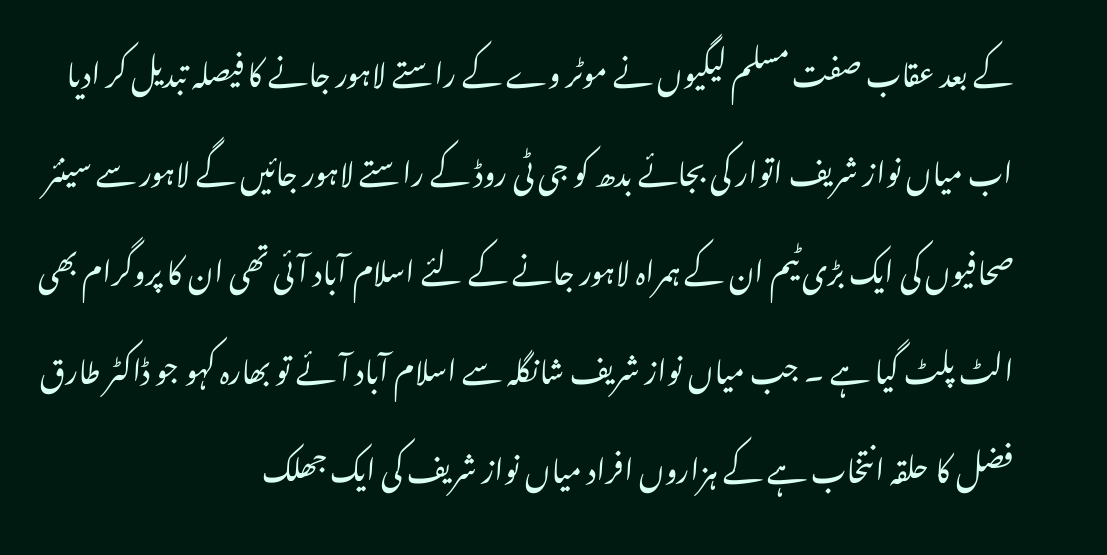کے بعد عقاب صفت مسلم لیگیوں نے موٹر وے کے راستے لاہور جانے کا فیصلہ تبدیل کر ادیا اب میاں نواز شریف اتوار کی بجائے بدھ کو جی ٹی روڈ کے راستے لاہور جائیں گے لاہور سے سینئر صحافیوں کی ایک بڑی ٹیم ان کے ہمراہ لاہور جانے کے لئے اسلام آباد آئی تھی ان کا پروگرام بھی الٹ پلٹ گیا ہے ۔ جب میاں نواز شریف شانگلہ سے اسلام آباد آئے تو بھارہ کہو جو ڈاکٹر طارق فضل کا حلقہ انتخاب ہے کے ہزاروں افراد میاں نواز شریف کی ایک جھلک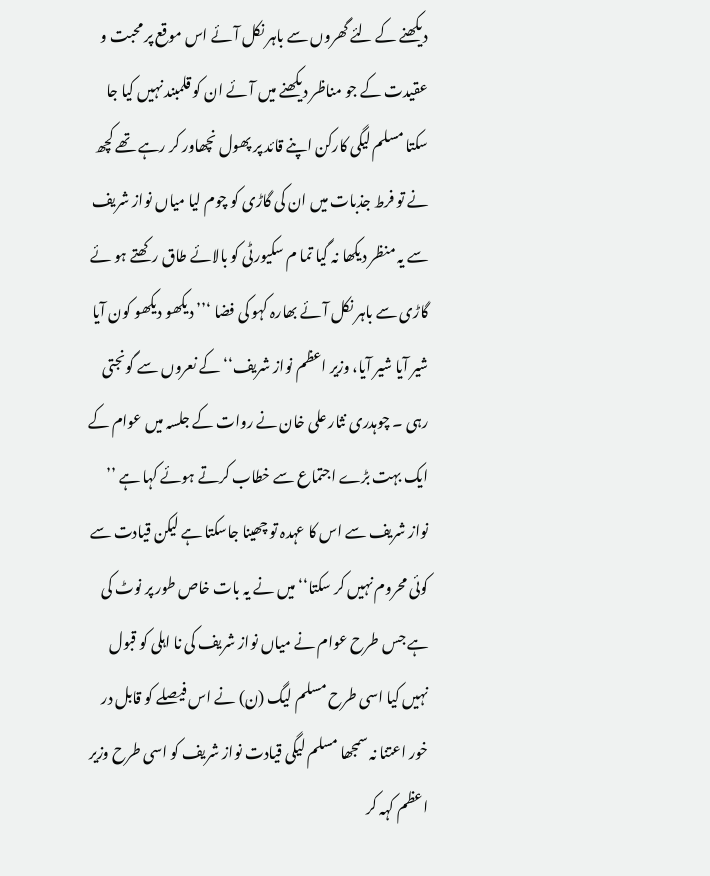دیکھنے کے لئے گھروں سے باہر نکل آئے اس موقع پر محبت و عقیدت کے جو مناظر دیکھنے میں آئے ان کو قلمبند نہیں کیا جا سکتا مسلم لیگی کارکن اپنے قائد پر پھول نچھاور کر رہے تھے کچھ نے تو فرط جذبات میں ان کی گاڑی کو چوم لیا میاں نواز شریف سے یہ منظر دیکھا نہ گیا تما م سکیورٹی کو بالائے طاق رکھتے ہو ئے گاڑی سے باہر نکل آئے بھارہ کہو کی فضا ‘’’ دیکھو دیکھو کون آیا شیر آیا شیر آیا، وزیر اعظم نواز شریف‘‘ کے نعروں سے گونجتی رہی ۔ چوہدری نثار علی خان نے روات کے جلسہ میں عوام کے ایک بہت بڑے اجتماع سے خطاب کرتے ہوئے کہا ہے ’’ نواز شریف سے اس کا عہدہ تو چھینا جاسکتا ہے لیکن قیادت سے کوئی محروم نہیں کر سکتا‘‘ میں نے یہ بات خاص طور پر نوٹ کی ہے جس طرح عوام نے میاں نواز شریف کی نا اہلی کو قبول نہیں کیا اسی طرح مسلم لیگ (ن) نے اس فیصلے کو قابل در خور اعتنا نہ سمجھا مسلم لیگی قیادت نواز شریف کو اسی طرح وزیر اعظم کہہ کر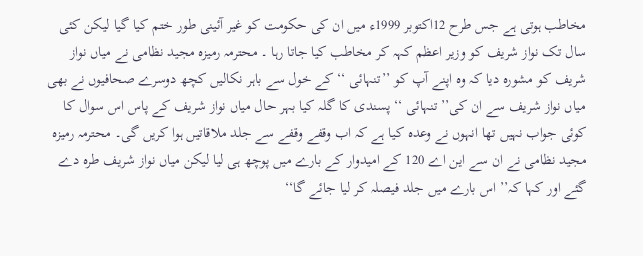مخاطب ہوتی ہے جس طرح 12اکتوبر 1999ء میں ان کی حکومت کو غیر آئینی طور ختم کیا گیا لیکن کئی سال تک نواز شریف کو وزیر اعظم کہہ کر مخاطب کیا جاتا رہا ۔ محترمہ رمیزہ مجید نظامی نے میاں نواز شریف کو مشورہ دیا کہ وہ اپنے آپ کو ’’تنہائی ‘‘ کے خول سے باہر نکالیں کچھ دوسرے صحافیوں نے بھی میاں نواز شریف سے ان کی’’ تنہائی ‘‘ پسندی کا گلہ کیا بہر حال میاں نواز شریف کے پاس اس سوال کا کوئی جواب نہیں تھا انہوں نے وعدہ کیا ہے کہ اب وقفے وقفے سے جلد ملاقاتیں ہوا کریں گی۔ محترمہ رمیزہ مجید نظامی نے ان سے این اے 120 کے امیدوار کے بارے میں پوچھ ہی لیا لیکن میاں نواز شریف طرہ دے گئے اور کہا کہ’’ اس بارے میں جلد فیصلہ کر لیا جائے گا‘‘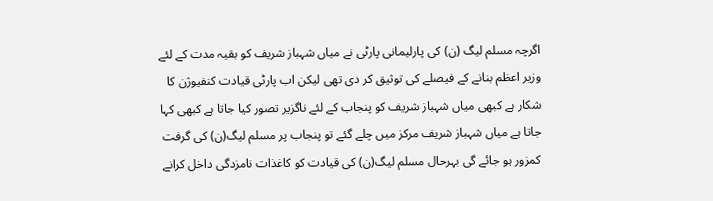اگرچہ مسلم لیگ (ن) کی پارلیمانی پارٹی نے میاں شہباز شریف کو بقیہ مدت کے لئے وزیر اعظم بنانے کے فیصلے کی توثیق کر دی تھی لیکن اب پارٹی قیادت کنفیوژن کا شکار ہے کبھی میاں شہباز شریف کو پنجاب کے لئے ناگزیر تصور کیا جاتا ہے کبھی کہا جاتا ہے میاں شہباز شریف مرکز میں چلے گئے تو پنجاب پر مسلم لیگ(ن) کی گرفت کمزور ہو جائے گی بہرحال مسلم لیگ(ن) کی قیادت کو کاغذات نامزدگی داخل کرانے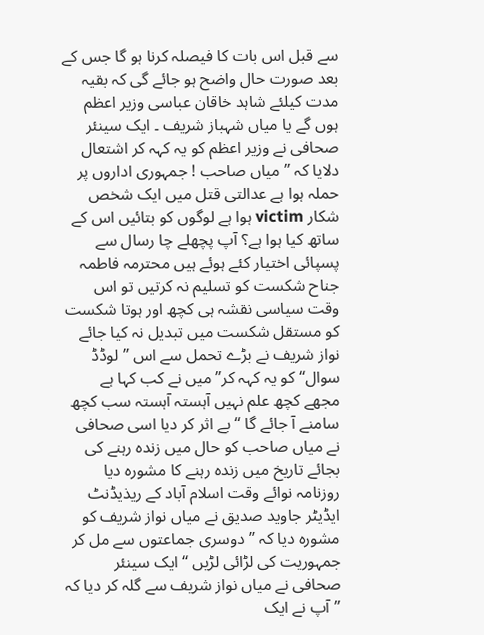سے قبل اس بات کا فیصلہ کرنا ہو گا جس کے بعد صورت حال واضح ہو جائے گی کہ بقیہ مدت کیلئے شاہد خاقان عباسی وزیر اعظم ہوں گے یا میاں شہباز شریف ۔ ایک سینئر صحافی نے وزیر اعظم کو یہ کہہ کر اشتعال دلایا کہ ’’ میاں صاحب ! جمہوری اداروں پر حملہ ہوا ہے عدالتی قتل میں ایک شخص شکار victim ہوا ہے لوگوں کو بتائیں اس کے ساتھ کیا ہوا ہے؟ آپ پچھلے چا رسال سے پسپائی اختیار کئے ہوئے ہیں محترمہ فاطمہ جناح شکست کو تسلیم نہ کرتیں تو اس وقت سیاسی نقشہ ہی کچھ اور ہوتا شکست کو مستقل شکست میں تبدیل نہ کیا جائے نواز شریف نے بڑے تحمل سے اس ’’لوڈڈ سوال‘‘ کو یہ کہہ کر’’ میں نے کب کہا ہے مجھے کچھ علم نہیں آہستہ آہستہ سب کچھ سامنے آ جائے گا ‘‘ بے اثر کر دیا اسی صحافی نے میاں صاحب کو حال میں زندہ رہنے کی بجائے تاریخ میں زندہ رہنے کا مشورہ دیا روزنامہ نوائے وقت اسلام آباد کے ریذیڈنٹ ایڈیٹر جاوید صدیق نے میاں نواز شریف کو مشورہ دیا کہ ’’ دوسری جماعتوں سے مل کر جمہوریت کی لڑائی لڑیں ‘‘ ایک سینئر صحافی نے میاں نواز شریف سے گلہ کر دیا کہ ’’آپ نے ایک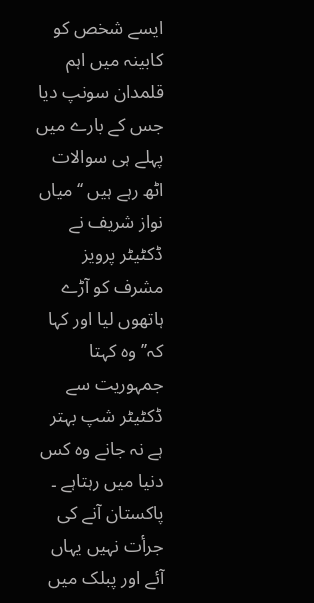ایسے شخص کو کابینہ میں اہم قلمدان سونپ دیا جس کے بارے میں پہلے ہی سوالات اٹھ رہے ہیں ‘‘میاں نواز شریف نے ڈکٹیٹر پرویز مشرف کو آڑے ہاتھوں لیا اور کہا کہ’’ وہ کہتا جمہوریت سے ڈکٹیٹر شپ بہتر ہے نہ جانے وہ کس دنیا میں رہتاہے ۔ پاکستان آنے کی جرأت نہیں یہاں آئے اور پبلک میں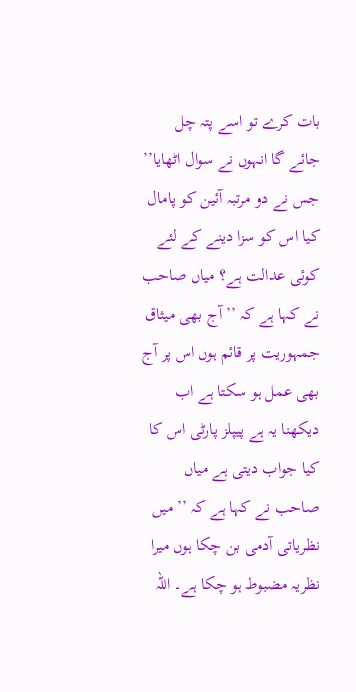بات کرے تو اسے پتہ چل جائے گا انہوں نے سوال اٹھایا’’ جس نے دو مرتبہ آئین کو پامال کیا اس کو سزا دینے کے لئے کوئی عدالت ہے؟ میاں صاحب نے کہا ہے کہ ’’ آج بھی میثاق جمہوریت پر قائم ہوں اس پر آج بھی عمل ہو سکتا ہے اب دیکھنا یہ ہے پیپلز پارٹی اس کا کیا جواب دیتی ہے میاں صاحب نے کہا ہے کہ ’’ میں نظریاتی آدمی بن چکا ہوں میرا نظریہ مضبوط ہو چکا ہے۔ اللہ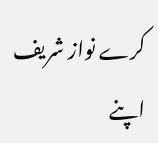کرے نواز شریف اپنے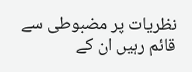نظریات پر مضبوطی سے قائم رہیں ان کے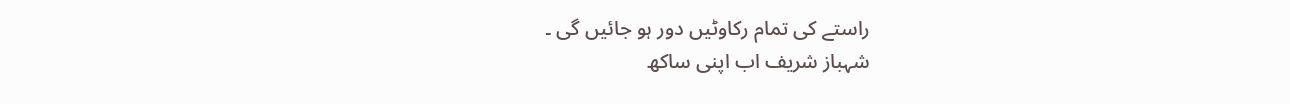راستے کی تمام رکاوٹیں دور ہو جائیں گی ۔
شہباز شریف اب اپنی ساکھ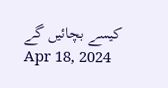کیسے بچائیں گے
Apr 18, 2024